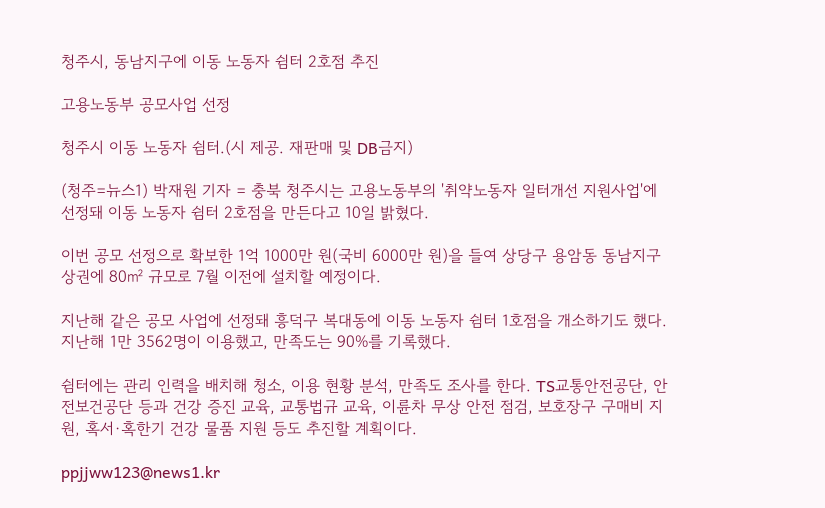청주시, 동남지구에 이동 노동자 쉼터 2호점 추진

고용노동부 공모사업 선정

청주시 이동 노동자 쉼터.(시 제공. 재판매 및 DB금지)

(청주=뉴스1) 박재원 기자 = 충북 청주시는 고용노동부의 '취약노동자 일터개선 지원사업'에 선정돼 이동 노동자 쉼터 2호점을 만든다고 10일 밝혔다.

이번 공모 선정으로 확보한 1억 1000만 원(국비 6000만 원)을 들여 상당구 용암동 동남지구 상권에 80㎡ 규모로 7월 이전에 설치할 예정이다.

지난해 같은 공모 사업에 선정돼 흥덕구 복대동에 이동 노동자 쉼터 1호점을 개소하기도 했다. 지난해 1만 3562명이 이용했고, 만족도는 90%를 기록했다.

쉼터에는 관리 인력을 배치해 청소, 이용 현황 분석, 만족도 조사를 한다. TS교통안전공단, 안전보건공단 등과 건강 증진 교육, 교통법규 교육, 이륜차 무상 안전 점검, 보호장구 구매비 지원, 혹서·혹한기 건강 물품 지원 등도 추진할 계획이다.

ppjjww123@news1.kr